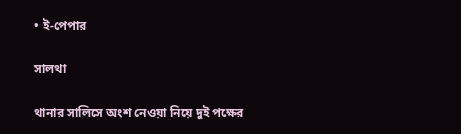• ই-পেপার

সালথা

থানার সালিসে অংশ নেওয়া নিয়ে দুই পক্ষের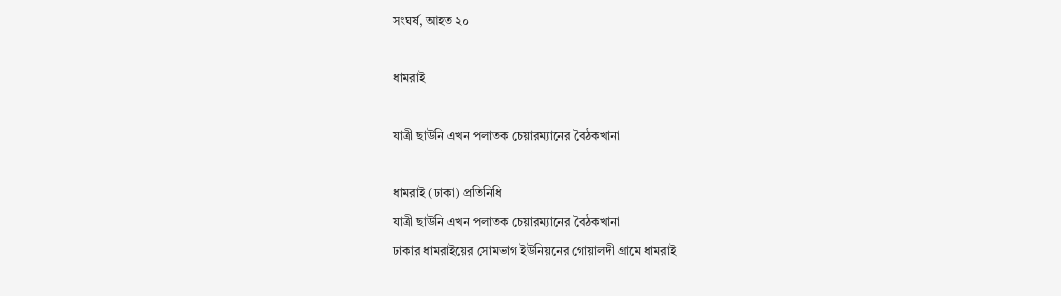সংঘর্ষ, আহত ২০

ধামরাই

যাত্রী ছাউনি এখন পলাতক চেয়ারম্যানের বৈঠকখানা

ধামরাই (ঢাকা) প্রতিনিধি
যাত্রী ছাউনি এখন পলাতক চেয়ারম্যানের বৈঠকখানা
ঢাকার ধামরাইয়ের সোমভাগ ইউনিয়নের গোয়ালদী গ্রামে ধামরাই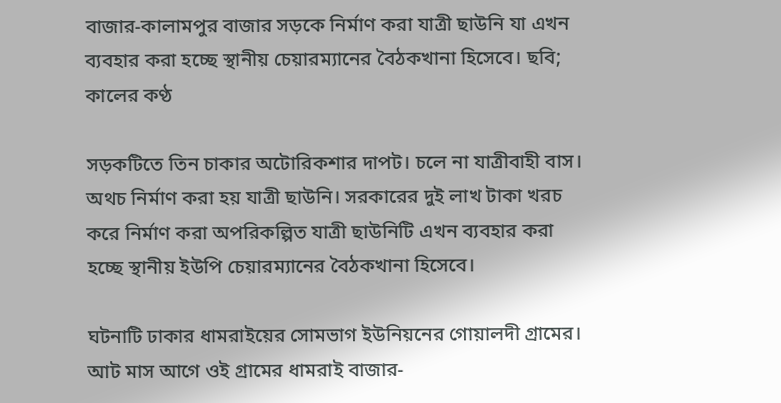বাজার-কালামপুর বাজার সড়কে নির্মাণ করা যাত্রী ছাউনি যা এখন ব্যবহার করা হচ্ছে স্থানীয় চেয়ারম্যানের বৈঠকখানা হিসেবে। ছবি; কালের কণ্ঠ

সড়কটিতে তিন চাকার অটোরিকশার দাপট। চলে না যাত্রীবাহী বাস। অথচ নির্মাণ করা হয় যাত্রী ছাউনি। সরকারের দুই লাখ টাকা খরচ করে নির্মাণ করা অপরিকল্পিত যাত্রী ছাউনিটি এখন ব্যবহার করা হচ্ছে স্থানীয় ইউপি চেয়ারম্যানের বৈঠকখানা হিসেবে।

ঘটনাটি ঢাকার ধামরাইয়ের সোমভাগ ইউনিয়নের গোয়ালদী গ্রামের। আট মাস আগে ওই গ্রামের ধামরাই বাজার-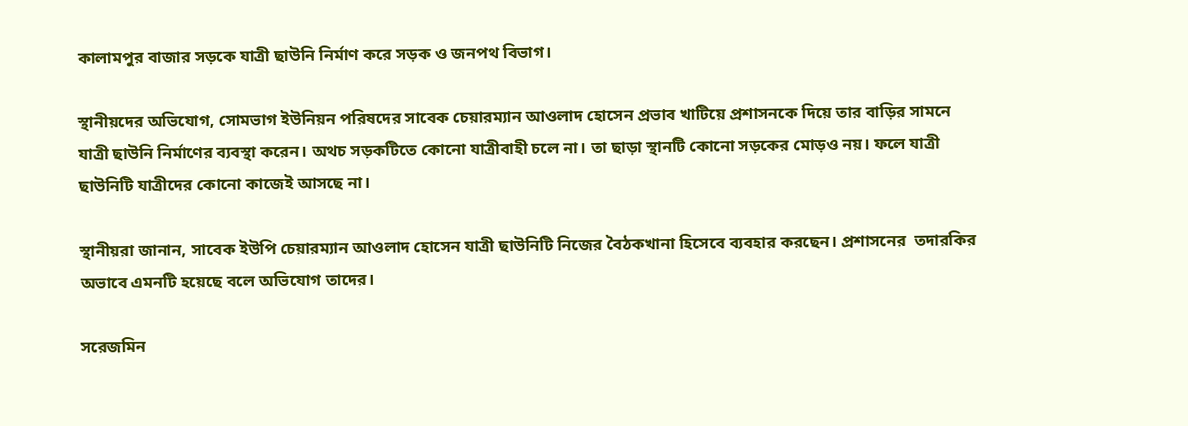কালামপুর বাজার সড়কে যাত্রী ছাউনি নির্মাণ করে সড়ক ও জনপথ বিভাগ।

স্থানীয়দের অভিযোগ, সোমভাগ ইউনিয়ন পরিষদের সাবেক চেয়ারম্যান আওলাদ হোসেন প্রভাব খাটিয়ে প্রশাসনকে দিয়ে তার বাড়ির সামনে যাত্রী ছাউনি নির্মাণের ব্যবস্থা করেন। অথচ সড়কটিতে কোনো যাত্রীবাহী চলে না। তা ছাড়া স্থানটি কোনো সড়কের মোড়ও নয়। ফলে যাত্রী ছাউনিটি যাত্রীদের কোনো কাজেই আসছে না।

স্থানীয়রা জানান, সাবেক ইউপি চেয়ারম্যান আওলাদ হোসেন যাত্রী ছাউনিটি নিজের বৈঠকখানা হিসেবে ব্যবহার করছেন। প্রশাসনের  তদারকির অভাবে এমনটি হয়েছে বলে অভিযোগ তাদের।

সরেজমিন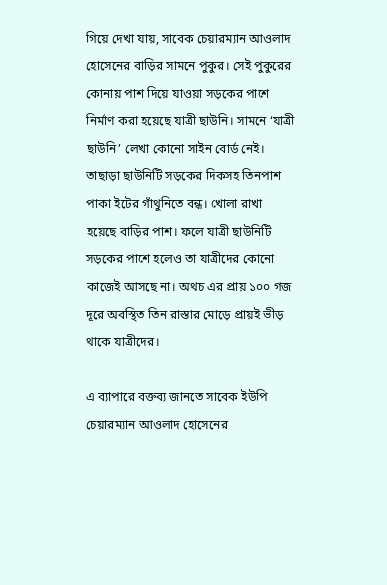গিয়ে দেখা যায়, সাবেক চেয়ারম্যান আওলাদ হোসেনের বাড়ির সামনে পুকুর। সেই পুকুরের কোনায় পাশ দিয়ে যাওয়া সড়কের পাশে নির্মাণ করা হয়েছে যাত্রী ছাউনি। সামনে ‘যাত্রী ছাউনি’ লেখা কোনো সাইন বোর্ড নেই। তাছাড়া ছাউনিটি সড়কের দিকসহ তিনপাশ পাকা ইটের গাঁথুনিতে বন্ধ। খোলা রাখা হয়েছে বাড়ির পাশ। ফলে যাত্রী ছাউনিটি সড়কের পাশে হলেও তা যাত্রীদের কোনো কাজেই আসছে না। অথচ এর প্রায় ১০০ গজ দূরে অবস্থিত তিন রাস্তার মোড়ে প্রায়ই ভীড় থাকে যাত্রীদের।

এ ব্যাপারে বক্তব্য জানতে সাবেক ইউপি চেয়ারম্যান আওলাদ হোসেনের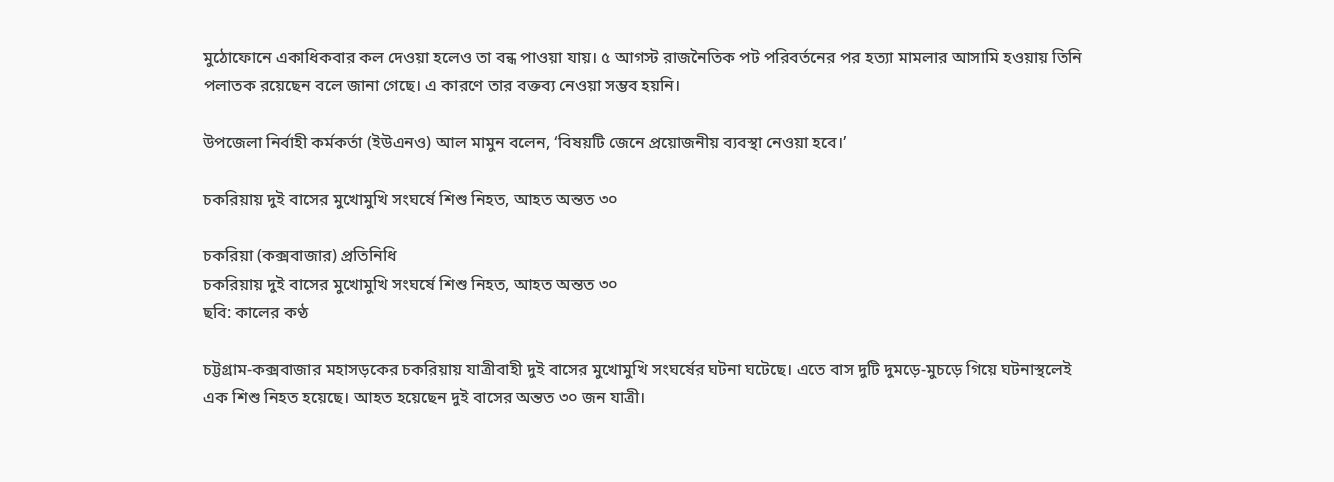মুঠোফোনে একাধিকবার কল দেওয়া হলেও তা বন্ধ পাওয়া যায়। ৫ আগস্ট রাজনৈতিক পট পরিবর্তনের পর হত্যা মামলার আসামি হওয়ায় তিনি পলাতক রয়েছেন বলে জানা গেছে। এ কারণে তার বক্তব্য নেওয়া সম্ভব হয়নি।

উপজেলা নির্বাহী কর্মকর্তা (ইউএনও) আল মামুন বলেন, ‘বিষয়টি জেনে প্রয়োজনীয় ব্যবস্থা নেওয়া হবে।’

চকরিয়ায় দুই বাসের মুখোমুখি সংঘর্ষে শিশু নিহত, আহত অন্তত ৩০

চকরিয়া (কক্সবাজার) প্রতিনিধি
চকরিয়ায় দুই বাসের মুখোমুখি সংঘর্ষে শিশু নিহত, আহত অন্তত ৩০
ছবি: কালের কণ্ঠ

চট্টগ্রাম-কক্সবাজার মহাসড়কের চকরিয়ায় যাত্রীবাহী দুই বাসের মুখোমুখি সংঘর্ষের ঘটনা ঘটেছে। এতে বাস দুটি দুমড়ে-মুচড়ে গিয়ে ঘটনাস্থলেই এক শিশু নিহত হয়েছে। আহত হয়েছেন দুই বাসের অন্তত ৩০ জন যাত্রী।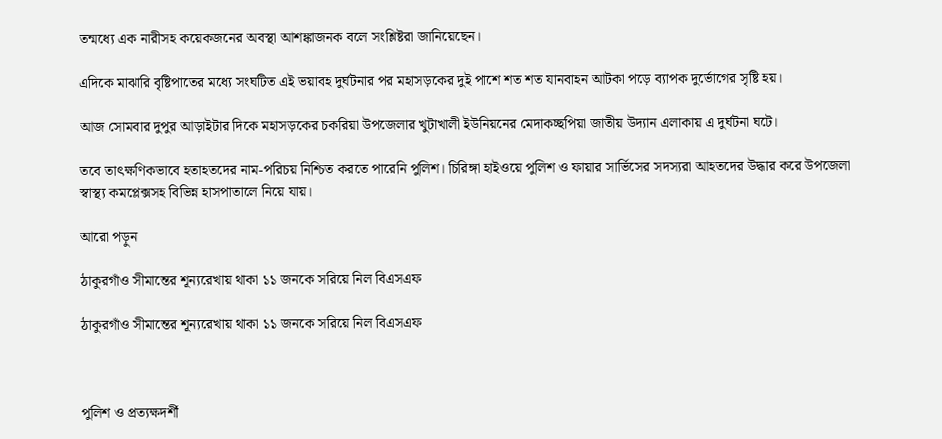তন্মধ্যে এক নারীসহ কয়েকজনের অবস্থা আশঙ্কাজনক বলে সংশ্লিষ্টরা জানিয়েছেন।

এদিকে মাঝারি বৃষ্টিপাতের মধ্যে সংঘটিত এই ভয়াবহ দুর্ঘটনার পর মহাসড়কের দুই পাশে শত শত যানবাহন আটকা পড়ে ব্যাপক দুর্ভোগের সৃষ্টি হয়।

আজ সোমবার দুপুর আড়াইটার দিকে মহাসড়কের চকরিয়া উপজেলার খুটাখালী ইউনিয়নের মেদাকচ্ছপিয়া জাতীয় উদ্যান এলাকায় এ দুর্ঘটনা ঘটে।

তবে তাৎক্ষণিকভাবে হতাহতদের নাম-পরিচয় নিশ্চিত করতে পারেনি পুলিশ। চিরিঙ্গা হাইওয়ে পুলিশ ও ফায়ার সার্ভিসের সদস্যরা আহতদের উদ্ধার করে উপজেলা স্বাস্থ্য কমপ্লেক্সসহ বিভিন্ন হাসপাতালে নিয়ে যায়।

আরো পড়ুন

ঠাকুরগাঁও সীমান্তের শূন্যরেখায় থাকা ১১ জনকে সরিয়ে নিল বিএসএফ

ঠাকুরগাঁও সীমান্তের শূন্যরেখায় থাকা ১১ জনকে সরিয়ে নিল বিএসএফ



পুলিশ ও প্রত্যক্ষদর্শী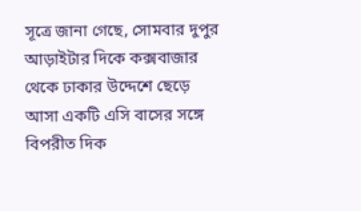সূত্রে জানা গেছে, সোমবার দুপুর আড়াইটার দিকে কক্সবাজার থেকে ঢাকার উদ্দেশে ছেড়ে আসা একটি এসি বাসের সঙ্গে বিপরীত দিক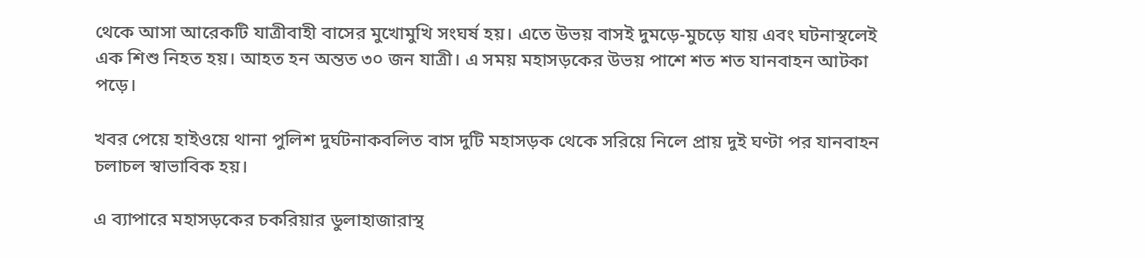থেকে আসা আরেকটি যাত্রীবাহী বাসের মুখোমুখি সংঘর্ষ হয়। এতে উভয় বাসই দুমড়ে-মুচড়ে যায় এবং ঘটনাস্থলেই এক শিশু নিহত হয়। আহত হন অন্তত ৩০ জন যাত্রী। এ সময় মহাসড়কের উভয় পাশে শত শত যানবাহন আটকা পড়ে।

খবর পেয়ে হাইওয়ে থানা পুলিশ দুর্ঘটনাকবলিত বাস দুটি মহাসড়ক থেকে সরিয়ে নিলে প্রায় দুই ঘণ্টা পর যানবাহন চলাচল স্বাভাবিক হয়।

এ ব্যাপারে মহাসড়কের চকরিয়ার ডুলাহাজারাস্থ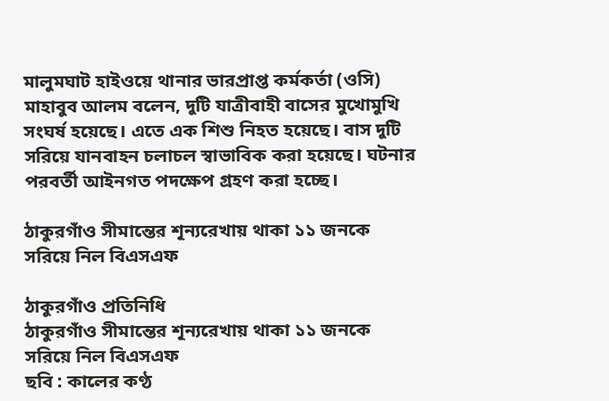মালুমঘাট হাইওয়ে থানার ভারপ্রাপ্ত কর্মকর্তা (ওসি) মাহাবুব আলম বলেন, দুটি যাত্রীবাহী বাসের মুখোমুখি সংঘর্ষ হয়েছে। এতে এক শিশু নিহত হয়েছে। বাস দুটি সরিয়ে যানবাহন চলাচল স্বাভাবিক করা হয়েছে। ঘটনার পরবর্তী আইনগত পদক্ষেপ গ্রহণ করা হচ্ছে।

ঠাকুরগাঁও সীমান্তের শূন্যরেখায় থাকা ১১ জনকে সরিয়ে নিল বিএসএফ

ঠাকুরগাঁও প্রতিনিধি
ঠাকুরগাঁও সীমান্তের শূন্যরেখায় থাকা ১১ জনকে সরিয়ে নিল বিএসএফ
ছবি : কালের কণ্ঠ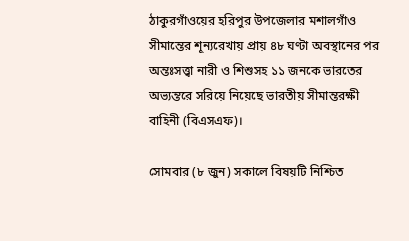ঠাকুরগাঁওয়ের হরিপুর উপজেলার মশালগাঁও সীমান্তের শূন্যরেখায় প্রায় ৪৮ ঘণ্টা অবস্থানের পর অন্তঃসত্ত্বা নারী ও শিশুসহ ১১ জনকে ভারতের অভ্যন্তরে সরিয়ে নিয়েছে ভারতীয় সীমান্তরক্ষী বাহিনী (বিএসএফ)।

সোমবার (৮ জুন) সকালে বিষয়টি নিশ্চিত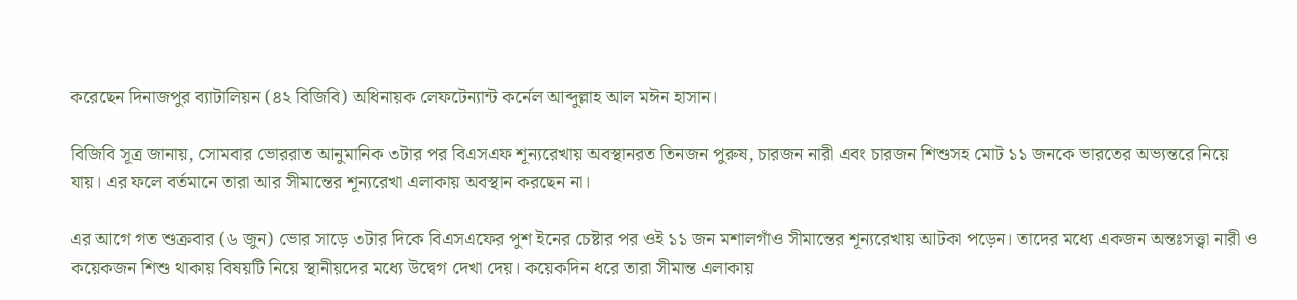করেছেন দিনাজপুর ব্যাটালিয়ন (৪২ বিজিবি) অধিনায়ক লেফটেন্যান্ট কর্নেল আব্দুল্লাহ আল মঈন হাসান।

বিজিবি সূত্র জানায়, সোমবার ভোররাত আনুমানিক ৩টার পর বিএসএফ শূন্যরেখায় অবস্থানরত তিনজন পুরুষ, চারজন নারী এবং চারজন শিশুসহ মোট ১১ জনকে ভারতের অভ্যন্তরে নিয়ে যায়। এর ফলে বর্তমানে তারা আর সীমান্তের শূন্যরেখা এলাকায় অবস্থান করছেন না।

এর আগে গত শুক্রবার (৬ জুন) ভোর সাড়ে ৩টার দিকে বিএসএফের পুশ ইনের চেষ্টার পর ওই ১১ জন মশালগাঁও সীমান্তের শূন্যরেখায় আটকা পড়েন। তাদের মধ্যে একজন অন্তঃসত্ত্বা নারী ও কয়েকজন শিশু থাকায় বিষয়টি নিয়ে স্থানীয়দের মধ্যে উদ্বেগ দেখা দেয়। কয়েকদিন ধরে তারা সীমান্ত এলাকায়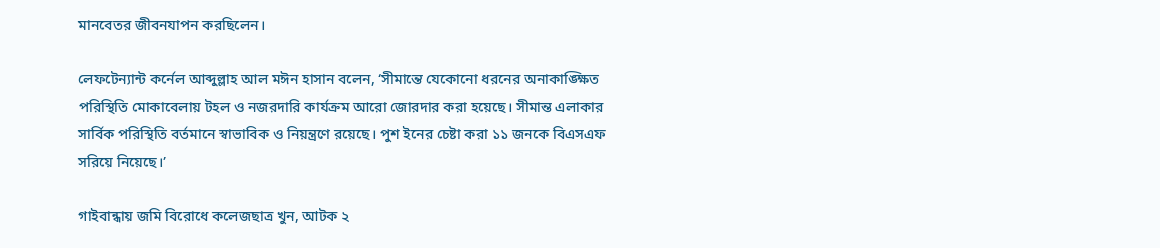মানবেতর জীবনযাপন করছিলেন।

লেফটেন্যান্ট কর্নেল আব্দুল্লাহ আল মঈন হাসান বলেন, ‘সীমান্তে যেকোনো ধরনের অনাকাঙ্ক্ষিত পরিস্থিতি মোকাবেলায় টহল ও নজরদারি কার্যক্রম আরো জোরদার করা হয়েছে। সীমান্ত এলাকার সার্বিক পরিস্থিতি বর্তমানে স্বাভাবিক ও নিয়ন্ত্রণে রয়েছে। পুশ ইনের চেষ্টা করা ১১ জনকে বিএসএফ সরিয়ে নিয়েছে।’

গাইবান্ধায় জমি বিরোধে কলেজছাত্র খুন, আটক ২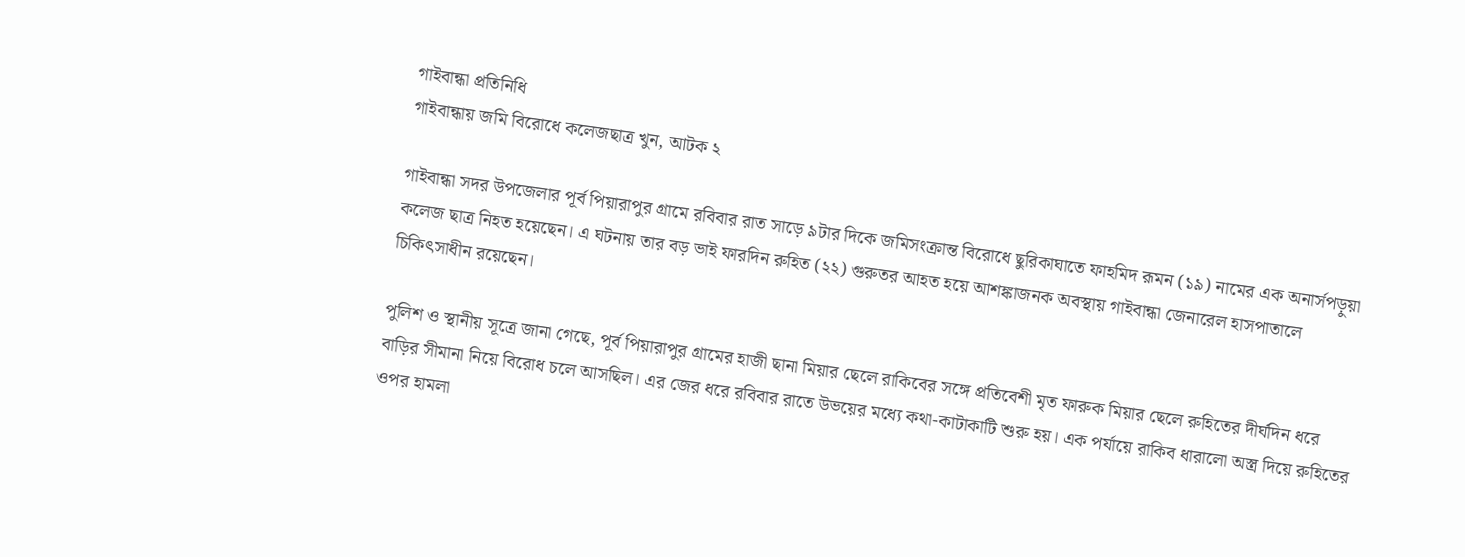গাইবান্ধা প্রতিনিধি
গাইবান্ধায় জমি বিরোধে কলেজছাত্র খুন, আটক ২

গাইবান্ধা সদর উপজেলার পূর্ব পিয়ারাপুর গ্রামে রবিবার রাত সাড়ে ৯টার দিকে জমিসংক্রান্ত বিরোধে ছুরিকাঘাতে ফাহমিদ রূমন (১৯) নামের এক অনার্সপড়ুয়া কলেজ ছাত্র নিহত হয়েছেন। এ ঘটনায় তার বড় ভাই ফারদিন রুহিত (২২) গুরুতর আহত হয়ে আশঙ্কাজনক অবস্থায় গাইবান্ধা জেনারেল হাসপাতালে চিকিৎসাধীন রয়েছেন।

পুলিশ ও স্থানীয় সূত্রে জানা গেছে, পূর্ব পিয়ারাপুর গ্রামের হাজী ছানা মিয়ার ছেলে রাকিবের সঙ্গে প্রতিবেশী মৃত ফারুক মিয়ার ছেলে রুহিতের দীর্ঘদিন ধরে বাড়ির সীমানা নিয়ে বিরোধ চলে আসছিল। এর জের ধরে রবিবার রাতে উভয়ের মধ্যে কথা-কাটাকাটি শুরু হয়। এক পর্যায়ে রাকিব ধারালো অস্ত্র দিয়ে রুহিতের ওপর হামলা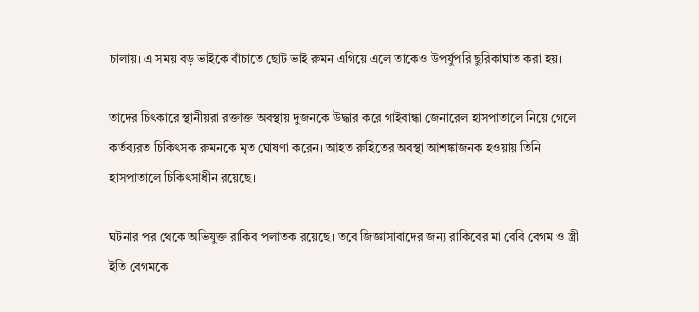চালায়। এ সময় বড় ভাইকে বাঁচাতে ছোট ভাই রুমন এগিয়ে এলে তাকেও উপর্যুপরি ছুরিকাঘাত করা হয়।

তাদের চিৎকারে স্থানীয়রা রক্তাক্ত অবস্থায় দুজনকে উদ্ধার করে গাইবান্ধা জেনারেল হাসপাতালে নিয়ে গেলে কর্তব্যরত চিকিৎসক রুমনকে মৃত ঘোষণা করেন। আহত রুহিতের অবস্থা আশঙ্কাজনক হওয়ায় তিনি হাসপাতালে চিকিৎসাধীন রয়েছে।

ঘটনার পর থেকে অভিযুক্ত রাকিব পলাতক রয়েছে। তবে জিজ্ঞাসাবাদের জন্য রাকিবের মা বেবি বেগম ও স্ত্রী ইতি বেগমকে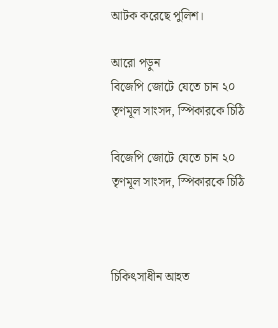আটক করেছে পুলিশ।

আরো পড়ুন
বিজেপি জোটে যেতে চান ২০ তৃণমূল সাংসদ, স্পিকারকে চিঠি

বিজেপি জোটে যেতে চান ২০ তৃণমূল সাংসদ, স্পিকারকে চিঠি



চিকিৎসাধীন আহত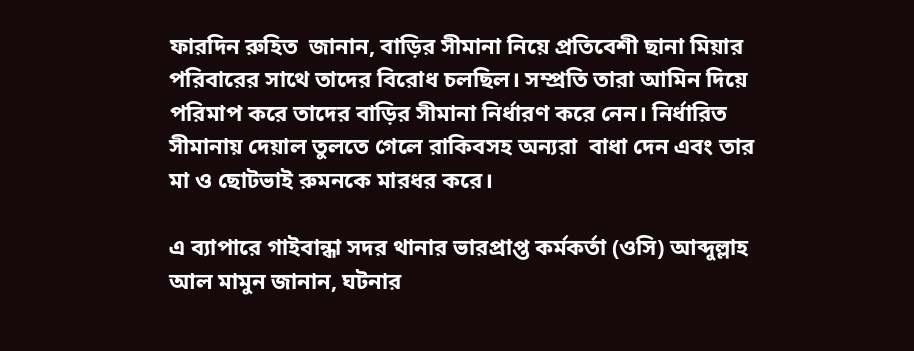ফারদিন রুহিত  জানান, বাড়ির সীমানা নিয়ে প্রতিবেশী ছানা মিয়ার পরিবারের সাথে তাদের বিরোধ চলছিল। সম্প্রতি তারা আমিন দিয়ে পরিমাপ করে তাদের বাড়ির সীমানা নির্ধারণ করে নেন। নির্ধারিত সীমানায় দেয়াল তুলতে গেলে রাকিবসহ অন্যরা  বাধা দেন এবং তার মা ও ছোটভাই রুমনকে মারধর করে।

এ ব্যাপারে গাইবান্ধা সদর থানার ভারপ্রাপ্ত কর্মকর্তা (ওসি) আব্দুল্লাহ আল মামুন জানান, ঘটনার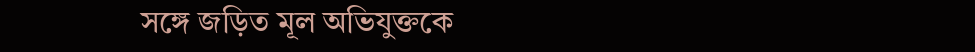সঙ্গে জড়িত মূল অভিযুক্তকে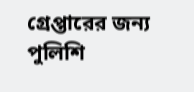গ্রেপ্তারের জন্য পুলিশি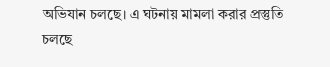অভিযান চলছে। এ ঘটনায় মামলা করার প্রস্তুতি চলছে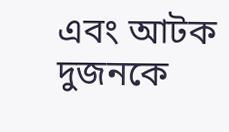এবং আটক দুজনকে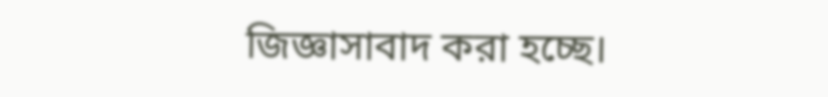জিজ্ঞাসাবাদ করা হচ্ছে।